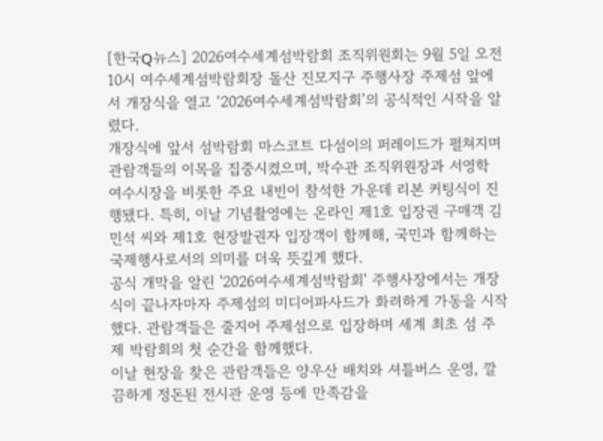[한국Q뉴스] 2026여수세계섬박람회 조직위원회는 9월 5일 오전 10시 여수세계섬박람회장 돌산 진모지구 주행사장 주제섬 앞에서 개장식을 열고 ‘2026여수세계섬박람회’의 공식적인 시작을 알렸다.
개장식에 앞서 섬박람회 마스코트 다섬이의 퍼레이드가 펼쳐지며 관람객들의 이목을 집중시켰으며, 박수관 조직위원장과 서영학 여수시장을 비롯한 주요 내빈이 참석한 가운데 리본 커팅식이 진행됐다. 특히, 이날 기념촬영에는 온라인 제1호 입장권 구매객 김민석 씨와 제1호 현장발권자 입장객이 함께해, 국민과 함께하는 국제행사로서의 의미를 더욱 뜻깊게 했다.
공식 개막을 알린 '2026여수세계섬박람회' 주행사장에서는 개장식이 끝나자마자 주제섬의 미디어파사드가 화려하게 가동을 시작했다. 관람객들은 줄지어 주제섬으로 입장하며 세계 최초 섬 주제 박람회의 첫 순간을 함께했다.
이날 현장을 찾은 관람객들은 양우산 배치와 셔틀버스 운영, 깔끔하게 정돈된 전시관 운영 등에 만족감을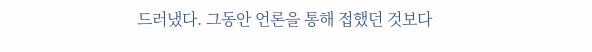드러냈다. 그동안 언론을 통해 접했던 것보다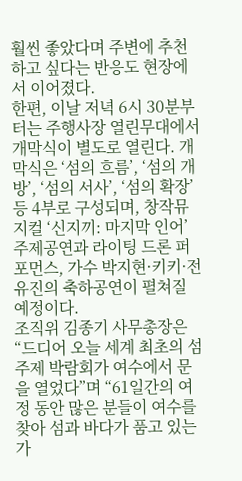훨씬 좋았다며 주변에 추천하고 싶다는 반응도 현장에서 이어졌다.
한편, 이날 저녁 6시 30분부터는 주행사장 열린무대에서 개막식이 별도로 열린다. 개막식은 ‘섬의 흐름’, ‘섬의 개방’, ‘섬의 서사’, ‘섬의 확장’ 등 4부로 구성되며, 창작뮤지컬 ‘신지끼: 마지막 인어’ 주제공연과 라이팅 드론 퍼포먼스, 가수 박지현·키키·전유진의 축하공연이 펼쳐질 예정이다.
조직위 김종기 사무총장은 “드디어 오늘 세계 최초의 섬 주제 박람회가 여수에서 문을 열었다”며 “61일간의 여정 동안 많은 분들이 여수를 찾아 섬과 바다가 품고 있는 가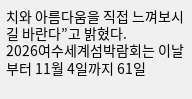치와 아름다움을 직접 느껴보시길 바란다”고 밝혔다.
2026여수세계섬박람회는 이날부터 11월 4일까지 61일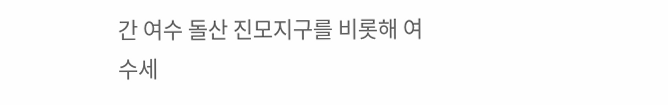간 여수 돌산 진모지구를 비롯해 여수세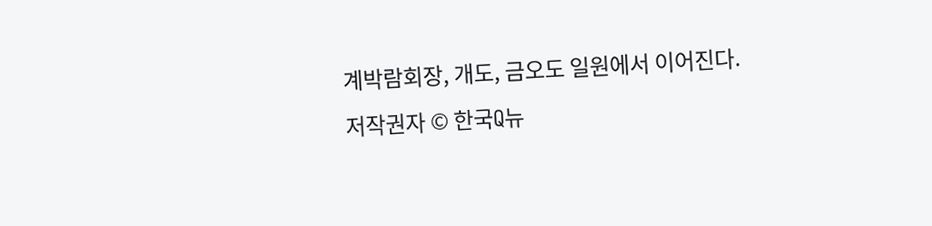계박람회장, 개도, 금오도 일원에서 이어진다.
저작권자 © 한국Q뉴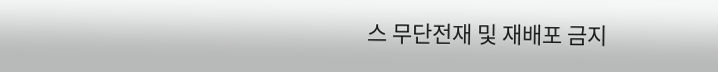스 무단전재 및 재배포 금지